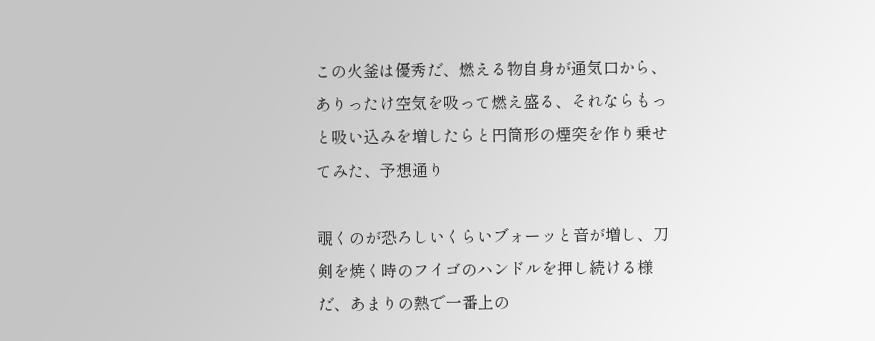この火釜は優秀だ、燃える物自身が通気口から、ありったけ空気を吸って燃え盛る、それならもっと吸い込みを増したらと円筒形の煙突を作り乗せてみた、予想通り

覗くのが恐ろしいくらいブォーッと音が増し、刀剣を焼く時のフイゴのハンドルを押し続ける様だ、あまりの熱で一番上の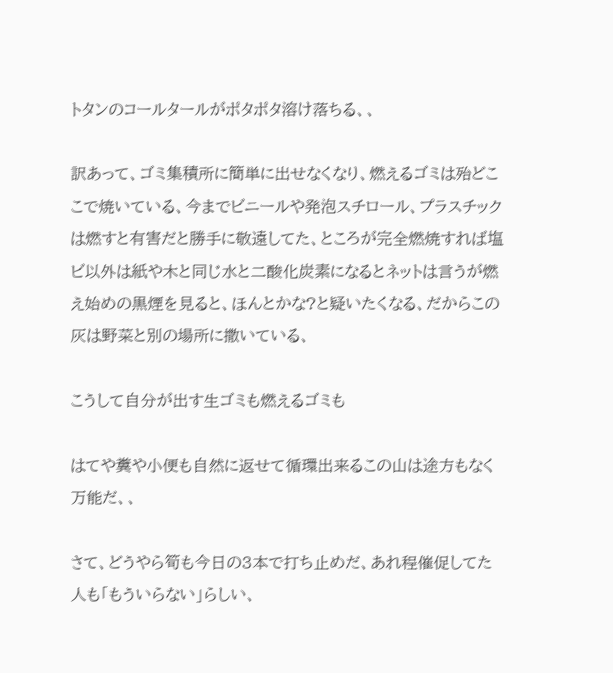トタンのコールタールがポタポタ溶け落ちる、、

訳あって、ゴミ集積所に簡単に出せなくなり、燃えるゴミは殆どここで焼いている、今までビニールや発泡スチロール、プラスチックは燃すと有害だと勝手に敬遠してた、ところが完全燃焼すれば塩ビ以外は紙や木と同じ水と二酸化炭素になるとネットは言うが燃え始めの黒煙を見ると、ほんとかな?と疑いたくなる、だからこの灰は野菜と別の場所に撒いている、

こうして自分が出す生ゴミも燃えるゴミも

はてや糞や小便も自然に返せて循環出来るこの山は途方もなく万能だ、、

さて、どうやら筍も今日の3本で打ち止めだ、あれ程催促してた人も「もういらない」らしい、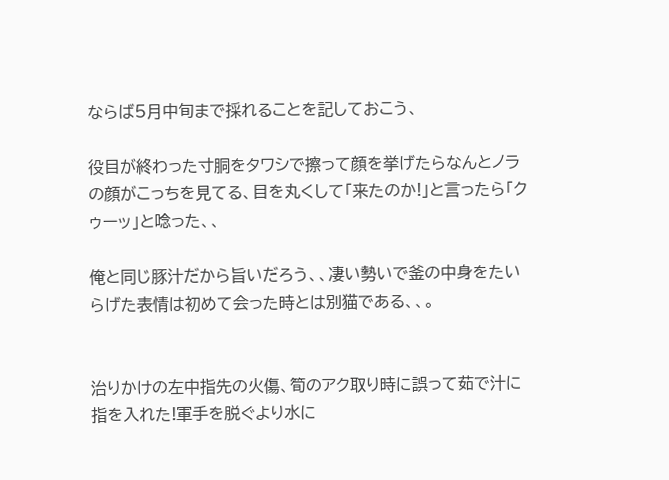ならば5月中旬まで採れることを記しておこう、

役目が終わった寸胴をタワシで擦って顔を挙げたらなんとノラの顔がこっちを見てる、目を丸くして「来たのか!」と言ったら「クゥーッ」と唸った、、

俺と同じ豚汁だから旨いだろう、、凄い勢いで釜の中身をたいらげた表情は初めて会った時とは別猫である、、。


治りかけの左中指先の火傷、筍のアク取り時に誤って茹で汁に指を入れた!軍手を脱ぐより水に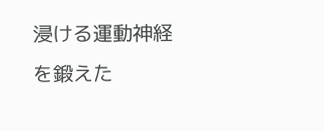浸ける運動神経を鍛えた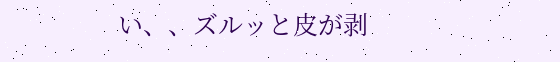い、、ズルッと皮が剥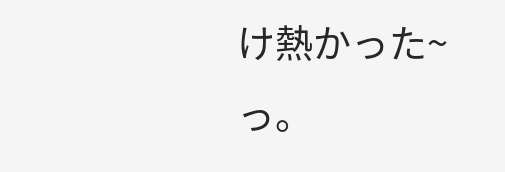け熱かった~っ。